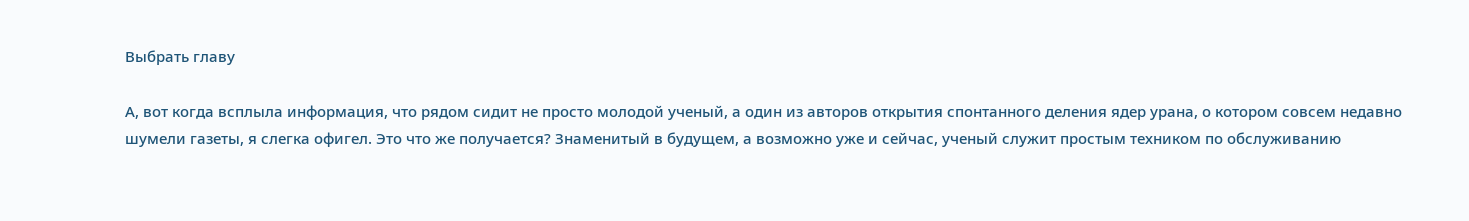Выбрать главу

А, вот когда всплыла информация, что рядом сидит не просто молодой ученый, а один из авторов открытия спонтанного деления ядер урана, о котором совсем недавно шумели газеты, я слегка офигел. Это что же получается? Знаменитый в будущем, а возможно уже и сейчас, ученый служит простым техником по обслуживанию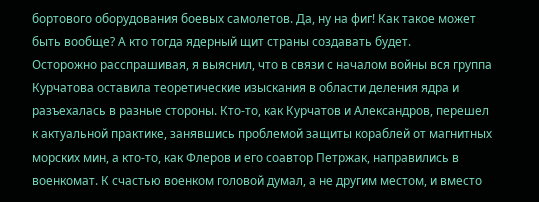бортового оборудования боевых самолетов. Да, ну на фиг! Как такое может быть вообще? А кто тогда ядерный щит страны создавать будет.
Осторожно расспрашивая, я выяснил, что в связи с началом войны вся группа Курчатова оставила теоретические изыскания в области деления ядра и разъехалась в разные стороны. Кто-то, как Курчатов и Александров, перешел к актуальной практике, занявшись проблемой защиты кораблей от магнитных морских мин, а кто-то, как Флеров и его соавтор Петржак, направились в военкомат. К счастью военком головой думал, а не другим местом, и вместо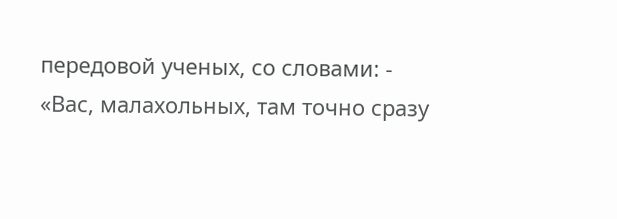передовой ученых, со словами: - «Вас, малахольных, там точно сразу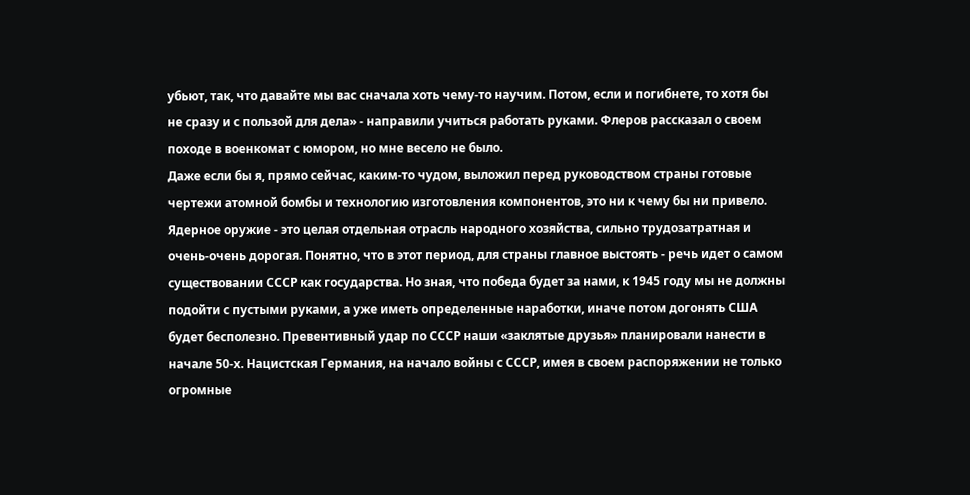убьют, так, что давайте мы вас сначала хоть чему-то научим. Потом, если и погибнете, то хотя бы не сразу и с пользой для дела» - направили учиться работать руками. Флеров рассказал о своем походе в военкомат с юмором, но мне весело не было.
Даже если бы я, прямо сейчас, каким-то чудом, выложил перед руководством страны готовые чертежи атомной бомбы и технологию изготовления компонентов, это ни к чему бы ни привело. Ядерное оружие - это целая отдельная отрасль народного хозяйства, сильно трудозатратная и очень-очень дорогая. Понятно, что в этот период, для страны главное выстоять - речь идет о самом существовании СССР как государства. Но зная, что победа будет за нами, к 1945 году мы не должны подойти с пустыми руками, а уже иметь определенные наработки, иначе потом догонять США будет бесполезно. Превентивный удар по СССР наши «заклятые друзья» планировали нанести в начале 50-х. Нацистская Германия, на начало войны с СССР, имея в своем распоряжении не только огромные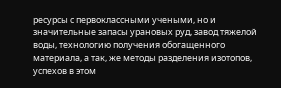ресурсы с первоклассными учеными, но и значительные запасы урановых руд, завод тяжелой воды, технологию получения обогащенного материала, а так, же методы разделения изотопов, успехов в этом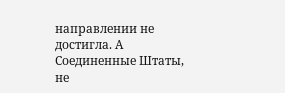направлении не достигла. А Соединенные Штаты, не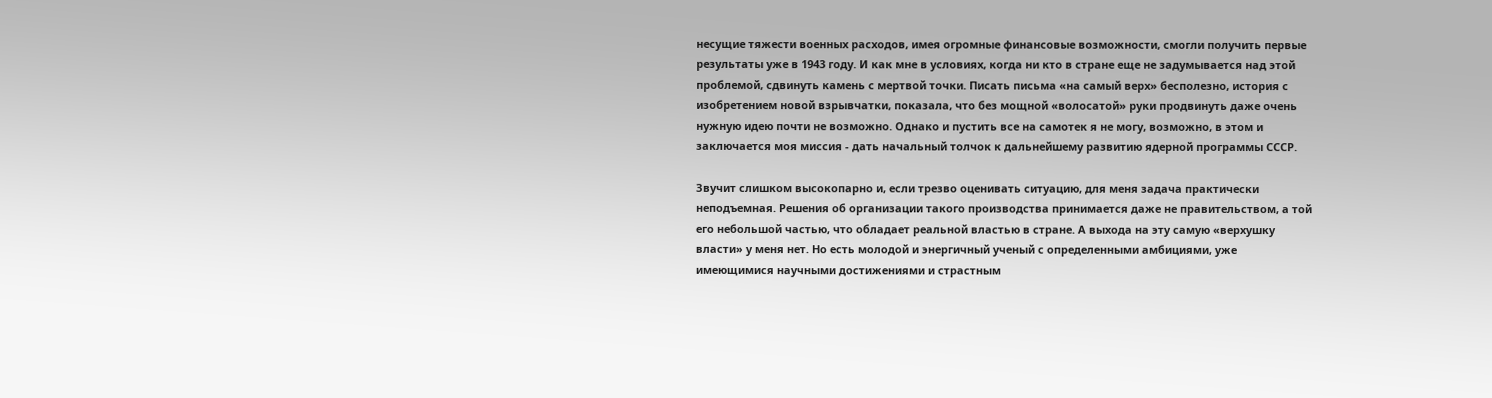несущие тяжести военных расходов, имея огромные финансовые возможности, смогли получить первые результаты уже в 1943 году. И как мне в условиях, когда ни кто в стране еще не задумывается над этой проблемой, сдвинуть камень с мертвой точки. Писать письма «на самый верх» бесполезно, история с изобретением новой взрывчатки, показала, что без мощной «волосатой» руки продвинуть даже очень нужную идею почти не возможно. Однако и пустить все на самотек я не могу, возможно, в этом и заключается моя миссия - дать начальный толчок к дальнейшему развитию ядерной программы СССР.

Звучит слишком высокопарно и, если трезво оценивать ситуацию, для меня задача практически неподъемная. Решения об организации такого производства принимается даже не правительством, а той его небольшой частью, что обладает реальной властью в стране. А выхода на эту самую «верхушку власти» у меня нет. Но есть молодой и энергичный ученый с определенными амбициями, уже имеющимися научными достижениями и страстным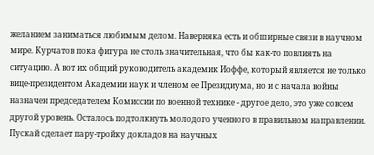желанием заниматься любимым делом. Наверняка есть и обширные связи в научном мире. Курчатов пока фигура не столь значительная, что бы как-то повлиять на ситуацию. А вот их общий руководитель академик Иоффе, который является не только вице-президентом Академии наук и членом ее Президиума, но и с начала войны назначен председателем Комиссии по военной технике - другое дело, это уже совсем другой уровень. Осталось подтолкнуть молодого ученного в правильном направлении. Пускай сделает пару-тройку докладов на научных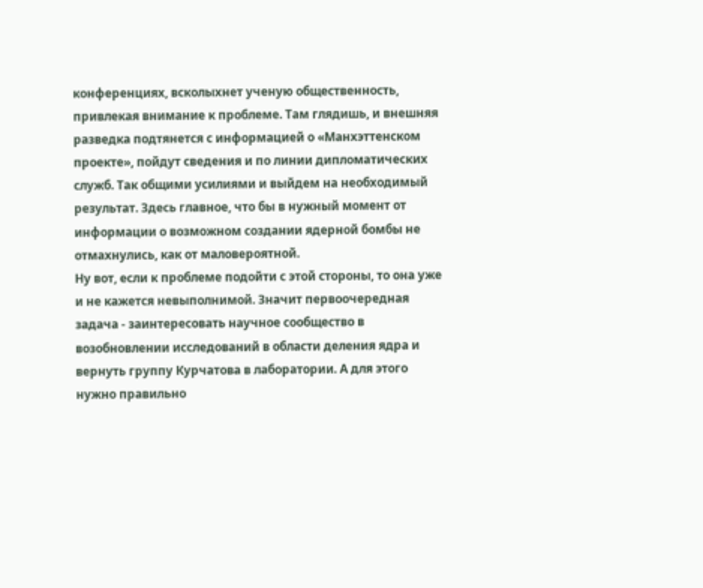конференциях, всколыхнет ученую общественность, привлекая внимание к проблеме. Там глядишь, и внешняя разведка подтянется с информацией о «Манхэттенском проекте», пойдут сведения и по линии дипломатических служб. Так общими усилиями и выйдем на необходимый результат. Здесь главное, что бы в нужный момент от информации о возможном создании ядерной бомбы не отмахнулись, как от маловероятной.
Ну вот, если к проблеме подойти с этой стороны, то она уже и не кажется невыполнимой. Значит первоочередная задача - заинтересовать научное сообщество в возобновлении исследований в области деления ядра и вернуть группу Курчатова в лаборатории. А для этого нужно правильно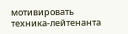мотивировать техника-лейтенанта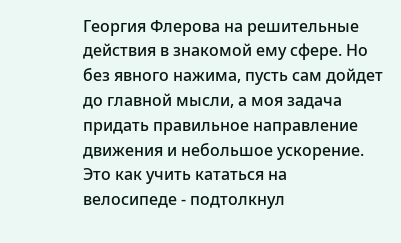Георгия Флерова на решительные действия в знакомой ему сфере. Но без явного нажима, пусть сам дойдет до главной мысли, а моя задача придать правильное направление движения и небольшое ускорение. Это как учить кататься на велосипеде - подтолкнул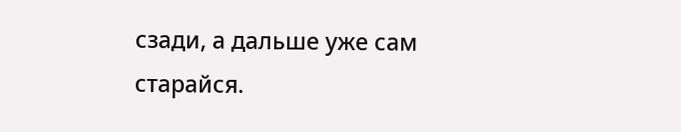сзади, а дальше уже сам старайся.